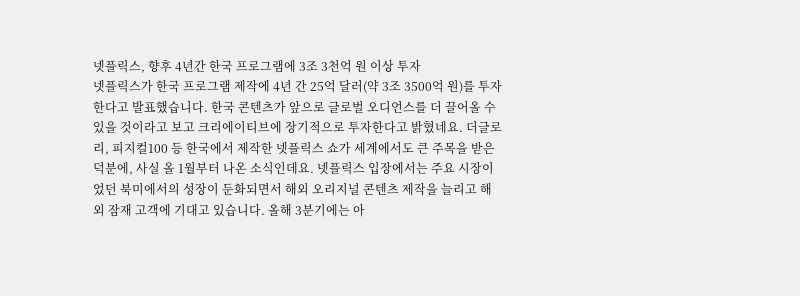넷플릭스, 향후 4년간 한국 프로그램에 3조 3천억 원 이상 투자
넷플릭스가 한국 프로그램 제작에 4년 간 25억 달러(약 3조 3500억 원)를 투자한다고 발표했습니다. 한국 콘텐츠가 앞으로 글로벌 오디언스를 더 끌어올 수 있을 것이라고 보고 크리에이티브에 장기적으로 투자한다고 밝혔네요. 더글로리, 피지컬100 등 한국에서 제작한 넷플릭스 쇼가 세계에서도 큰 주목을 받은 덕분에, 사실 올 1월부터 나온 소식인데요. 넷플릭스 입장에서는 주요 시장이었던 북미에서의 성장이 둔화되면서 해외 오리지널 콘텐츠 제작을 늘리고 해외 잠재 고객에 기대고 있습니다. 올해 3분기에는 아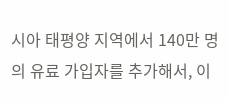시아 태평양 지역에서 140만 명의 유료 가입자를 추가해서, 이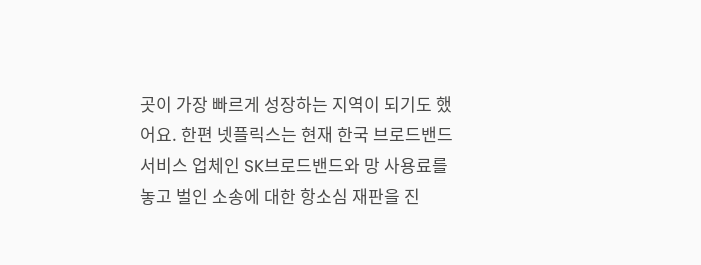곳이 가장 빠르게 성장하는 지역이 되기도 했어요. 한편 넷플릭스는 현재 한국 브로드밴드 서비스 업체인 SK브로드밴드와 망 사용료를 놓고 벌인 소송에 대한 항소심 재판을 진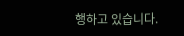행하고 있습니다.